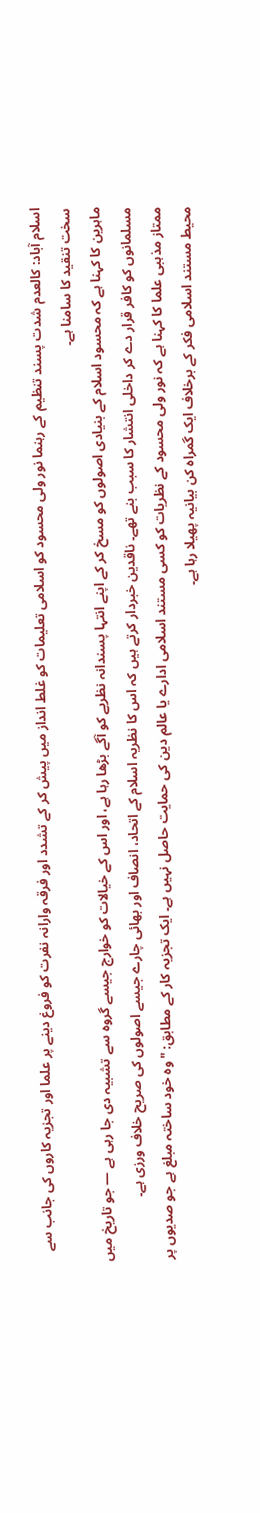اسلام آباد: کالعدم شدت پسند تنظیم کے رہنما نور ولی محسود کو اسلامی تعلیمات کو غلط انداز میں پیش کر کے تشدد اور فرقہ وارانہ نفرت کو فروغ دینے پر علما اور تجزیہ کاروں کی جانب سے سخت تنقید کا سامنا ہے۔
ماہرین کا کہنا ہے کہ محسود اسلام کے بنیادی اصولوں کو مسخ کر کے اپنے انتہا پسندانہ نظریے کو آگے بڑھا رہا ہے، اور اس کے خیالات کو خوارج جیسے گروہ سے تشبیہ دی جا رہی ہے — جو تاریخ میں مسلمانوں کو کافر قرار دے کر داخلی انتشار کا سبب بنے تھے۔ ناقدین خبردار کرتے ہیں کہ اس کا نظریہ اسلام کے اتحاد، انصاف اور بھائی چارے جیسے اصولوں کی صریح خلاف ورزی ہے۔
ممتاز مذہبی علما کا کہنا ہے کہ نور ولی محسود کے نظریات کو کسی مستند اسلامی ادارے یا عالم دین کی حمایت حاصل نہیں ہے۔ ایک تجزیہ کار کے مطابق: "وہ خود ساختہ مبلغ ہے جو صدیوں پر محیط مستند اسلامی فکر کے برخلاف ایک گمراہ کن بیانیہ پھیلا رہا ہے۔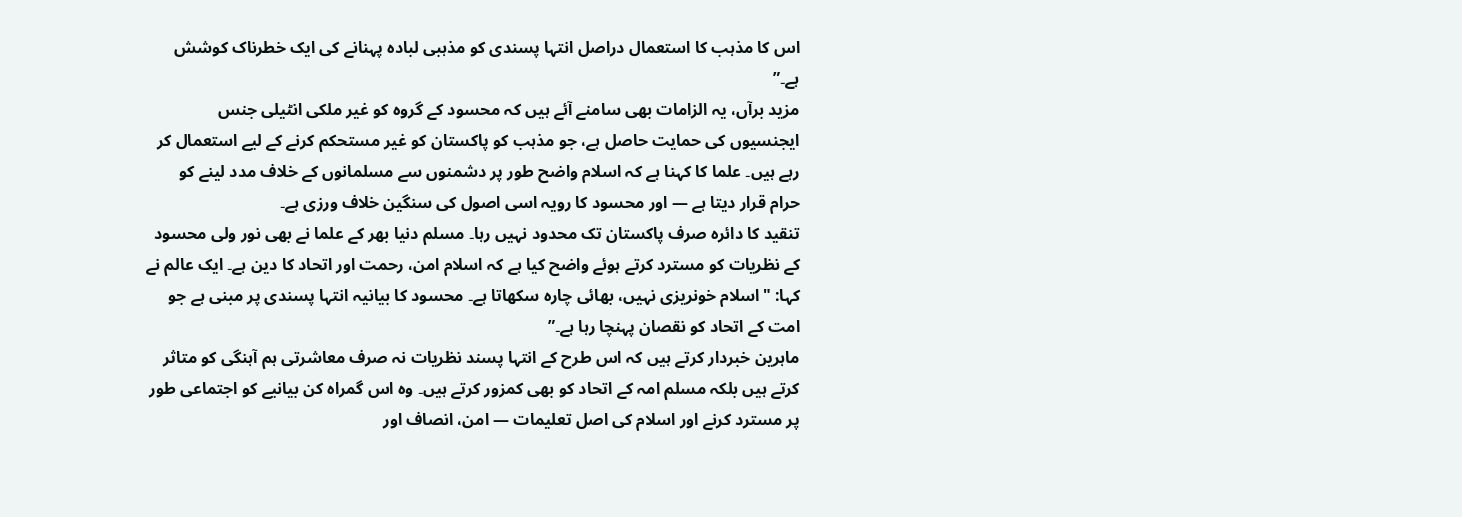اس کا مذہب کا استعمال دراصل انتہا پسندی کو مذہبی لبادہ پہنانے کی ایک خطرناک کوشش ہے۔”
مزید برآں، یہ الزامات بھی سامنے آئے ہیں کہ محسود کے گروہ کو غیر ملکی انٹیلی جنس ایجنسیوں کی حمایت حاصل ہے، جو مذہب کو پاکستان کو غیر مستحکم کرنے کے لیے استعمال کر رہے ہیں۔ علما کا کہنا ہے کہ اسلام واضح طور پر دشمنوں سے مسلمانوں کے خلاف مدد لینے کو حرام قرار دیتا ہے — اور محسود کا رویہ اسی اصول کی سنگین خلاف ورزی ہے۔
تنقید کا دائرہ صرف پاکستان تک محدود نہیں رہا۔ مسلم دنیا بھر کے علما نے بھی نور ولی محسود کے نظریات کو مسترد کرتے ہوئے واضح کیا ہے کہ اسلام امن، رحمت اور اتحاد کا دین ہے۔ ایک عالم نے کہا: "اسلام خونریزی نہیں، بھائی چارہ سکھاتا ہے۔ محسود کا بیانیہ انتہا پسندی پر مبنی ہے جو امت کے اتحاد کو نقصان پہنچا رہا ہے۔”
ماہرین خبردار کرتے ہیں کہ اس طرح کے انتہا پسند نظریات نہ صرف معاشرتی ہم آہنگی کو متاثر کرتے ہیں بلکہ مسلم امہ کے اتحاد کو بھی کمزور کرتے ہیں۔ وہ اس گمراہ کن بیانیے کو اجتماعی طور پر مسترد کرنے اور اسلام کی اصل تعلیمات — امن، انصاف اور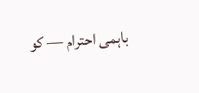باہمی احترام — کو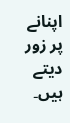اپنانے پر زور دیتے ہیں۔